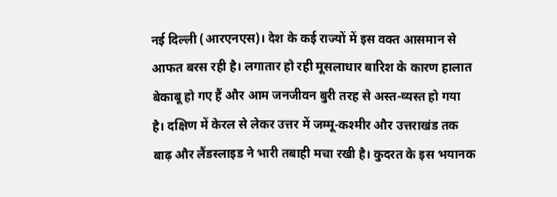नई दिल्ली (आरएनएस)। देश के कई राज्यों में इस वक्त आसमान से आफत बरस रही है। लगातार हो रही मूसलाधार बारिश के कारण हालात बेकाबू हो गए हैं और आम जनजीवन बुरी तरह से अस्त-व्यस्त हो गया है। दक्षिण में केरल से लेकर उत्तर में जम्मू-कश्मीर और उत्तराखंड तक बाढ़ और लैंडस्लाइड ने भारी तबाही मचा रखी है। कुदरत के इस भयानक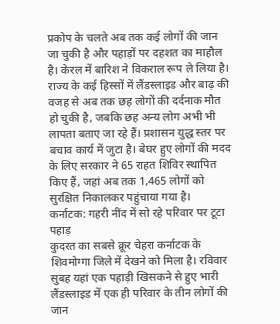प्रकोप के चलते अब तक कई लोगों की जान जा चुकी है और पहाड़ों पर दहशत का माहौल है। केरल में बारिश ने विकराल रूप ले लिया है। राज्य के कई हिस्सों में लैंडस्लाइड और बाढ़ की वजह से अब तक छह लोगों की दर्दनाक मौत हो चुकी है, जबकि छह अन्य लोग अभी भी लापता बताए जा रहे हैं। प्रशासन युद्ध स्तर पर बचाव कार्य में जुटा है। बेघर हुए लोगों की मदद के लिए सरकार ने 65 राहत शिविर स्थापित किए हैं, जहां अब तक 1,465 लोगों को सुरक्षित निकालकर पहुंचाया गया है।
कर्नाटक: गहरी नींद में सो रहे परिवार पर टूटा पहाड़
कुदरत का सबसे क्रूर चेहरा कर्नाटक के शिवमोग्गा जिले में देखने को मिला है। रविवार सुबह यहां एक पहाड़ी खिसकने से हुए भारी लैंडस्लाइड में एक ही परिवार के तीन लोगों की जान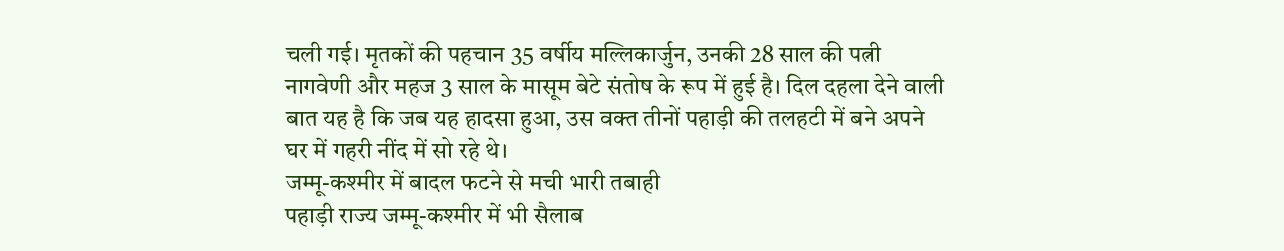चली गई। मृतकों की पहचान 35 वर्षीय मल्लिकार्जुन, उनकी 28 साल की पत्नी नागवेणी और महज 3 साल के मासूम बेटे संतोष के रूप में हुई है। दिल दहला देने वाली बात यह है कि जब यह हादसा हुआ, उस वक्त तीनों पहाड़ी की तलहटी में बने अपने घर में गहरी नींद में सो रहे थे।
जम्मू-कश्मीर में बादल फटने से मची भारी तबाही
पहाड़ी राज्य जम्मू-कश्मीर में भी सैलाब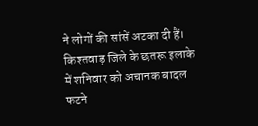ने लोगों की सांसें अटका दी हैं। किश्तवाड़ जिले के छतरू इलाके में शनिवार को अचानक बादल फटने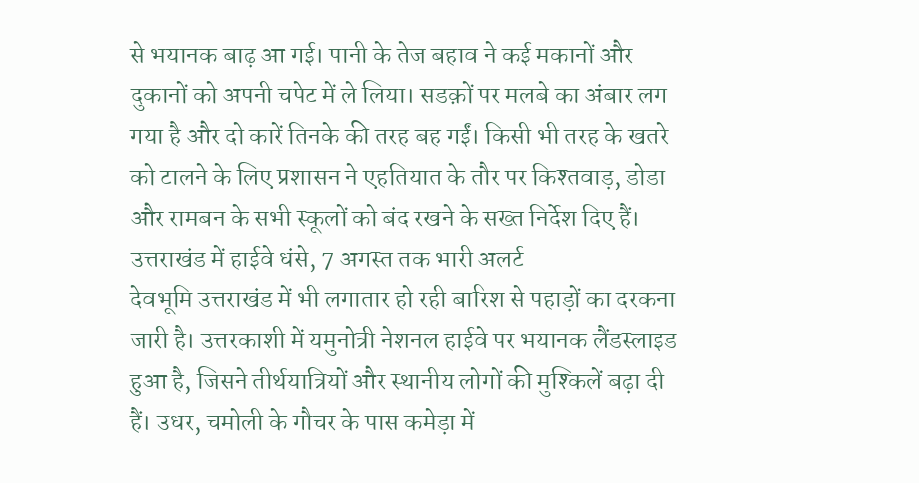से भयानक बाढ़ आ गई। पानी के तेज बहाव ने कई मकानों और दुकानों को अपनी चपेट में ले लिया। सडक़ों पर मलबे का अंबार लग गया है और दो कारें तिनके की तरह बह गईं। किसी भी तरह के खतरे को टालने के लिए प्रशासन ने एहतियात के तौर पर किश्तवाड़, डोडा और रामबन के सभी स्कूलों को बंद रखने के सख्त निर्देश दिए हैं।
उत्तराखंड में हाईवे धंसे, 7 अगस्त तक भारी अलर्ट
देवभूमि उत्तराखंड में भी लगातार हो रही बारिश से पहाड़ों का दरकना जारी है। उत्तरकाशी में यमुनोत्री नेशनल हाईवे पर भयानक लैंडस्लाइड हुआ है, जिसने तीर्थयात्रियों और स्थानीय लोगों की मुश्किलें बढ़ा दी हैं। उधर, चमोली के गौचर के पास कमेड़ा में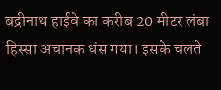बद्रीनाथ हाईवे का करीब 20 मीटर लंबा हिस्सा अचानक धंस गया। इसके चलते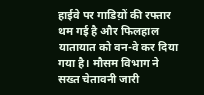हाईवे पर गाडिय़ों की रफ्तार थम गई है और फिलहाल यातायात को वन-वे कर दिया गया है। मौसम विभाग ने सख्त चेतावनी जारी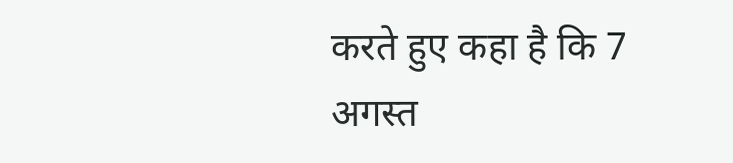करते हुए कहा है कि 7 अगस्त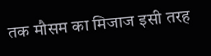तक मौसम का मिजाज इसी तरह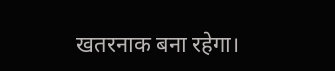खतरनाक बना रहेगा।